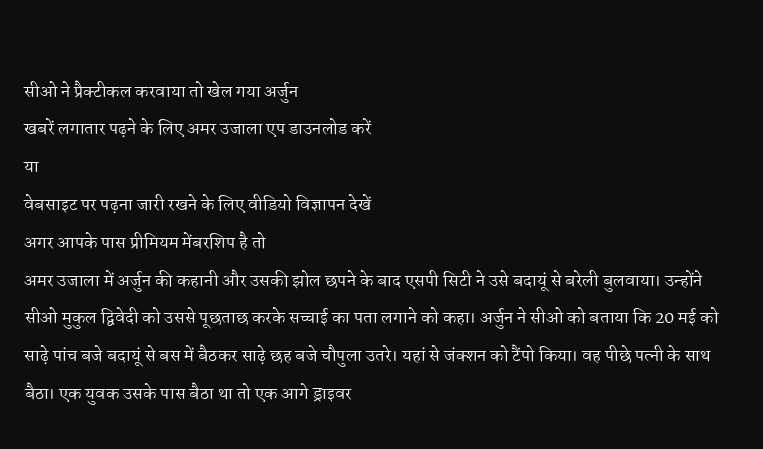सीओ ने प्रैक्टीकल करवाया तो खेल गया अर्जुन
खबरें लगातार पढ़ने के लिए अमर उजाला एप डाउनलोड करें
या
वेबसाइट पर पढ़ना जारी रखने के लिए वीडियो विज्ञापन देखें
अगर आपके पास प्रीमियम मेंबरशिप है तो
अमर उजाला में अर्जुन की कहानी और उसकी झोल छपने के बाद एसपी सिटी ने उसे बदायूं से बरेली बुलवाया। उन्होंने सीओ मुकुल द्विवेदी को उससे पूछताछ करके सच्चाई का पता लगाने को कहा। अर्जुन ने सीओ को बताया कि 20 मई को साढ़े पांच बजे बदायूं से बस में बैठकर साढ़े छह बजे चौपुला उतरे। यहां से जंक्शन को टैंपो किया। वह पीछे पत्नी के साथ बैठा। एक युवक उसके पास बैठा था तो एक आगे ड्राइवर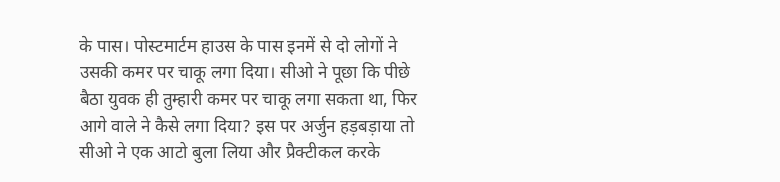के पास। पोस्टमार्टम हाउस के पास इनमें से दो लोगों ने उसकी कमर पर चाकू लगा दिया। सीओ ने पूछा कि पीछे बैठा युवक ही तुम्हारी कमर पर चाकू लगा सकता था, फिर आगे वाले ने कैसे लगा दिया? इस पर अर्जुन हड़बड़ाया तो सीओ ने एक आटो बुला लिया और प्रैक्टीकल करके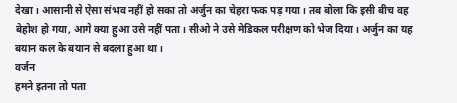देखा। आसानी से ऐसा संभव नहीं हो सका तो अर्जुन का चेहरा फक पड़ गया। तब बोला कि इसी बीच वह बेहोश हो गया, आगे क्या हुआ उसे नहीं पता। सीओ ने उसे मेडिकल परीक्षण को भेज दिया। अर्जुन का यह बयान कल के बयान से बदला हुआ था।
वर्जन
हमने इतना तो पता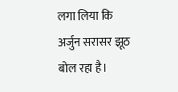लगा लिया कि अर्जुन सरासर झूठ बोल रहा है।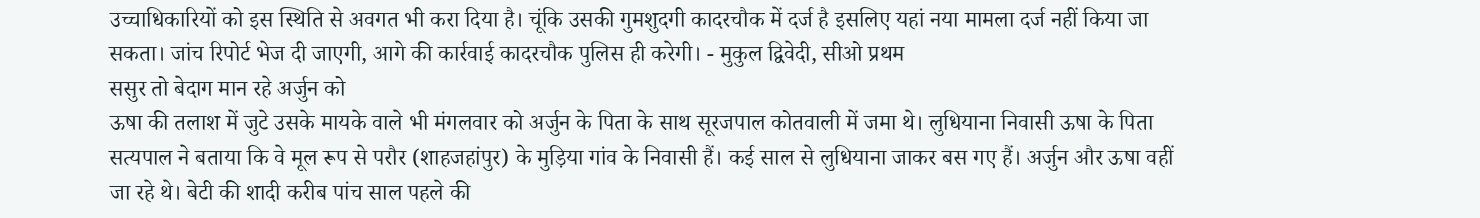उच्चाधिकारियों को इस स्थिति से अवगत भी करा दिया है। चूंकि उसकी गुमशुदगी कादरचौक में दर्ज है इसलिए यहां नया मामला दर्ज नहीं किया जा सकता। जांच रिपोर्ट भेज दी जाएगी, आगे की कार्रवाई कादरचौक पुलिस ही करेगी। - मुकुल द्विवेदी, सीओ प्रथम
ससुर तो बेदाग मान रहे अर्जुन को
ऊषा की तलाश में जुटे उसके मायके वाले भी मंगलवार को अर्जुन के पिता के साथ सूरजपाल कोतवाली में जमा थे। लुधियाना निवासी ऊषा के पिता सत्यपाल ने बताया कि वे मूल रूप से परौर (शाहजहांपुर) के मुड़िया गांव के निवासी हैं। कई साल से लुधियाना जाकर बस गए हैं। अर्जुन और ऊषा वहीं जा रहे थे। बेटी की शादी करीब पांच साल पहले की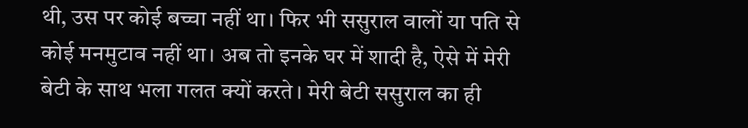थी, उस पर कोई बच्चा नहीं था। फिर भी ससुराल वालों या पति से कोई मनमुटाव नहीं था। अब तो इनके घर में शादी है, ऐसे में मेरी बेटी के साथ भला गलत क्यों करते। मेरी बेटी ससुराल का ही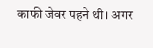काफी जेवर पहने थी। अगर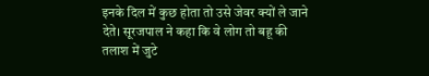इनके दिल में कुछ होता तो उसे जेवर क्यों ले जाने देते। सूरजपाल ने कहा कि वे लोग तो बहू की तलाश में जुटे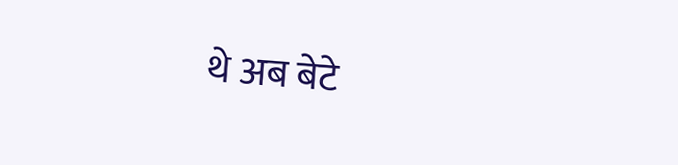थे अब बेटे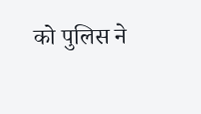को पुलिस ने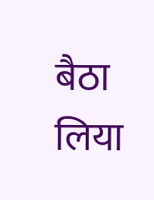बैठा लिया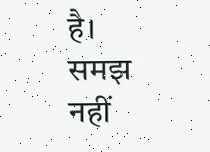है। समझ नहीं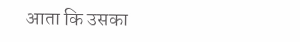आता कि उसका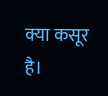क्या कसूर है।